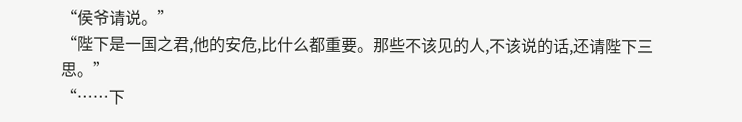“侯爷请说。”
“陛下是一国之君,他的安危,比什么都重要。那些不该见的人,不该说的话,还请陛下三思。”
“……下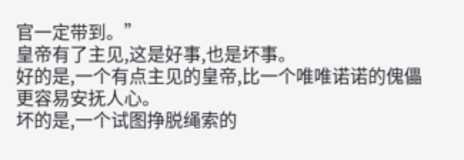官一定带到。”
皇帝有了主见,这是好事,也是坏事。
好的是,一个有点主见的皇帝,比一个唯唯诺诺的傀儡更容易安抚人心。
坏的是,一个试图挣脱绳索的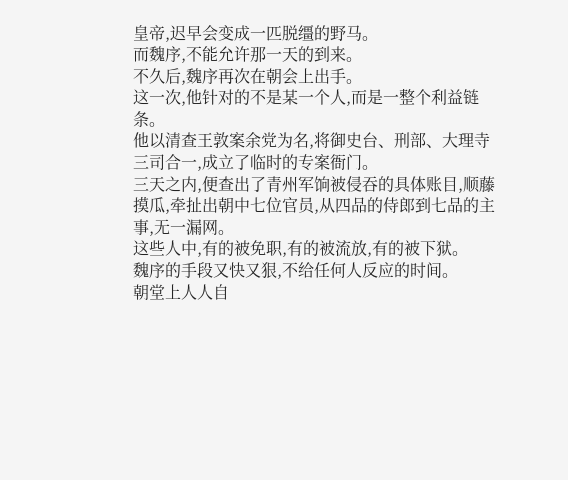皇帝,迟早会变成一匹脱缰的野马。
而魏序,不能允许那一天的到来。
不久后,魏序再次在朝会上出手。
这一次,他针对的不是某一个人,而是一整个利益链条。
他以清查王敦案余党为名,将御史台、刑部、大理寺三司合一,成立了临时的专案衙门。
三天之内,便查出了青州军饷被侵吞的具体账目,顺藤摸瓜,牵扯出朝中七位官员,从四品的侍郎到七品的主事,无一漏网。
这些人中,有的被免职,有的被流放,有的被下狱。
魏序的手段又快又狠,不给任何人反应的时间。
朝堂上人人自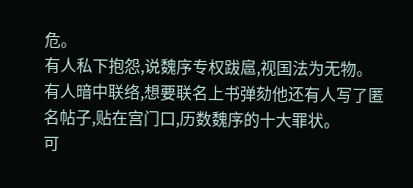危。
有人私下抱怨,说魏序专权跋扈,视国法为无物。
有人暗中联络,想要联名上书弹劾他还有人写了匿名帖子,贴在宫门口,历数魏序的十大罪状。
可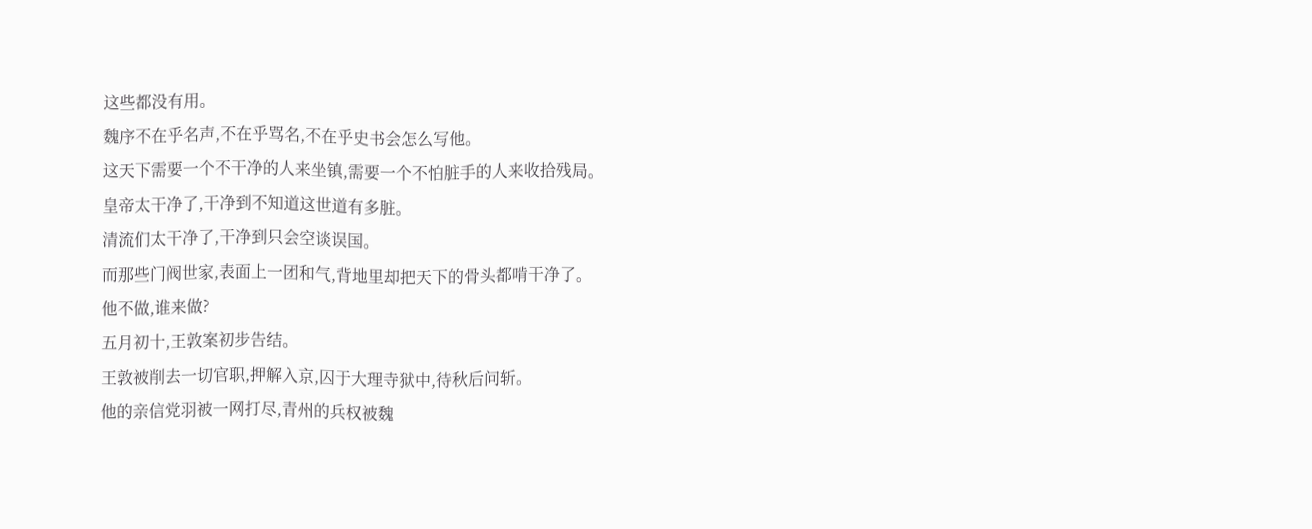这些都没有用。
魏序不在乎名声,不在乎骂名,不在乎史书会怎么写他。
这天下需要一个不干净的人来坐镇,需要一个不怕脏手的人来收拾残局。
皇帝太干净了,干净到不知道这世道有多脏。
清流们太干净了,干净到只会空谈误国。
而那些门阀世家,表面上一团和气,背地里却把天下的骨头都啃干净了。
他不做,谁来做?
五月初十,王敦案初步告结。
王敦被削去一切官职,押解入京,囚于大理寺狱中,待秋后问斩。
他的亲信党羽被一网打尽,青州的兵权被魏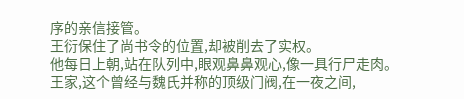序的亲信接管。
王衍保住了尚书令的位置,却被削去了实权。
他每日上朝,站在队列中,眼观鼻鼻观心,像一具行尸走肉。
王家,这个曾经与魏氏并称的顶级门阀,在一夜之间,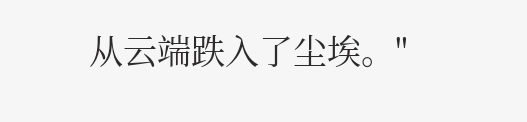从云端跌入了尘埃。"